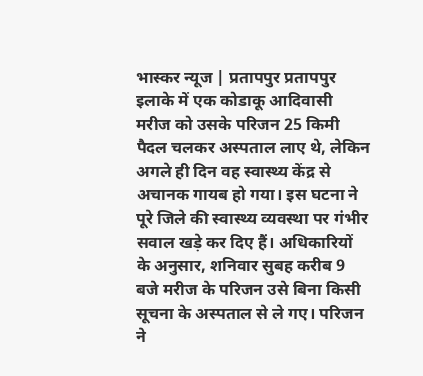भास्कर न्यूज | प्रतापपुर प्रतापपुर इलाके में एक कोडाकू आदिवासी मरीज को उसके परिजन 25 किमी पैदल चलकर अस्पताल लाए थे, लेकिन अगले ही दिन वह स्वास्थ्य केंद्र से अचानक गायब हो गया। इस घटना ने पूरे जिले की स्वास्थ्य व्यवस्था पर गंभीर सवाल खड़े कर दिए हैं। अधिकारियों के अनुसार, शनिवार सुबह करीब 9 बजे मरीज के परिजन उसे बिना किसी सूचना के अस्पताल से ले गए। परिजन ने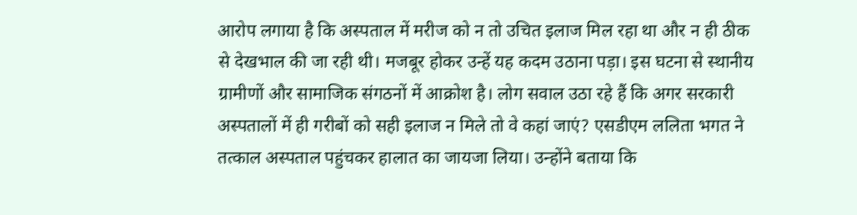आरोप लगाया है कि अस्पताल में मरीज को न तो उचित इलाज मिल रहा था और न ही ठीक से देखभाल की जा रही थी। मजबूर होकर उन्हें यह कदम उठाना पड़ा। इस घटना से स्थानीय ग्रामीणों और सामाजिक संगठनों में आक्रोश है। लोग सवाल उठा रहे हैं कि अगर सरकारी अस्पतालों में ही गरीबों को सही इलाज न मिले तो वे कहां जाएं? एसडीएम ललिता भगत ने तत्काल अस्पताल पहुंचकर हालात का जायजा लिया। उन्होंने बताया कि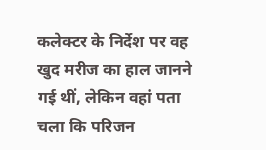कलेक्टर के निर्देश पर वह खुद मरीज का हाल जानने गई थीं, लेकिन वहां पता चला कि परिजन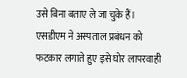उसे बिना बताए ले जा चुके हैं। एसडीएम ने अस्पताल प्रबंधन को फटकार लगाते हुए इसे घोर लापरवाही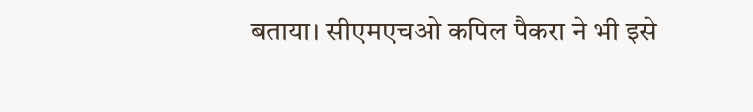बताया। सीएमएचओ कपिल पैकरा ने भी इसे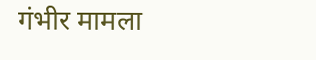गंभीर मामला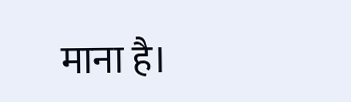माना है।